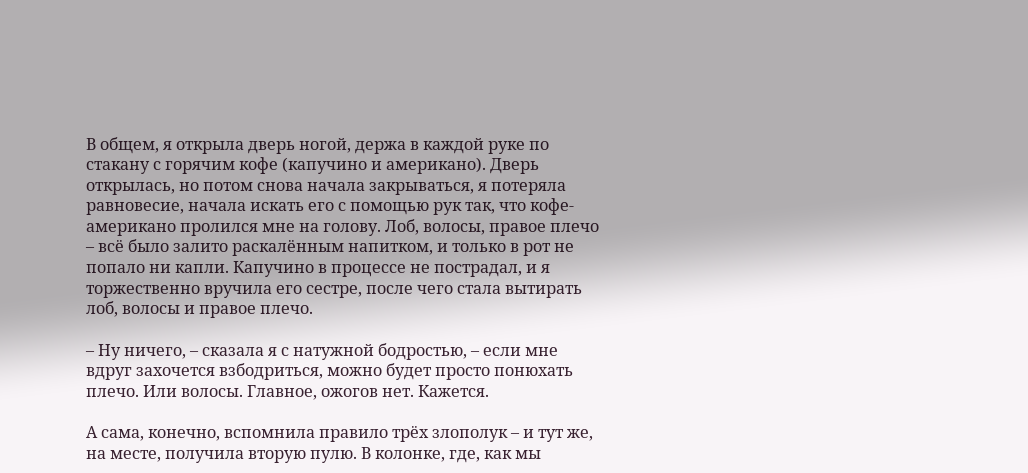В общем, я открыла дверь ногой, держа в каждой руке по стакану с горячим кофе (капучино и американо). Дверь открылась, но потом снова начала закрываться, я потеряла равновесие, начала искать его с помощью рук так, что кофе-американо пролился мне на голову. Лоб, волосы, правое плечо – всё было залито раскалённым напитком, и только в рот не попало ни капли. Капучино в процессе не пострадал, и я торжественно вручила его сестре, после чего стала вытирать лоб, волосы и правое плечо.

– Ну ничего, – сказала я с натужной бодростью, – если мне вдруг захочется взбодриться, можно будет просто понюхать плечо. Или волосы. Главное, ожогов нет. Кажется.

А сама, конечно, вспомнила правило трёх злополук – и тут же, на месте, получила вторую пулю. В колонке, где, как мы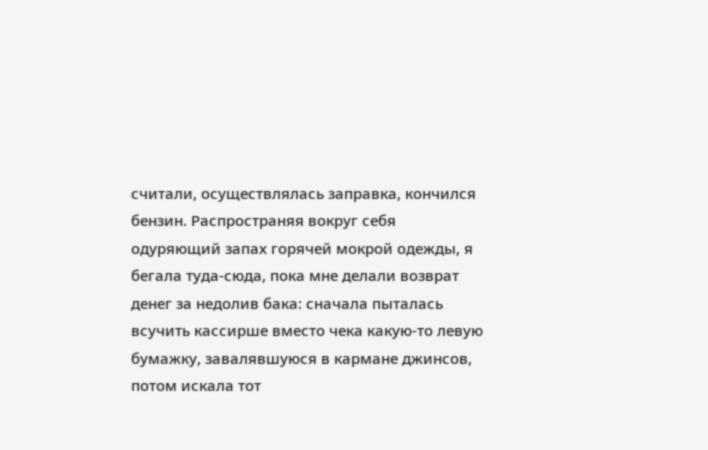считали, осуществлялась заправка, кончился бензин. Распространяя вокруг себя одуряющий запах горячей мокрой одежды, я бегала туда-сюда, пока мне делали возврат денег за недолив бака: сначала пыталась всучить кассирше вместо чека какую-то левую бумажку, завалявшуюся в кармане джинсов, потом искала тот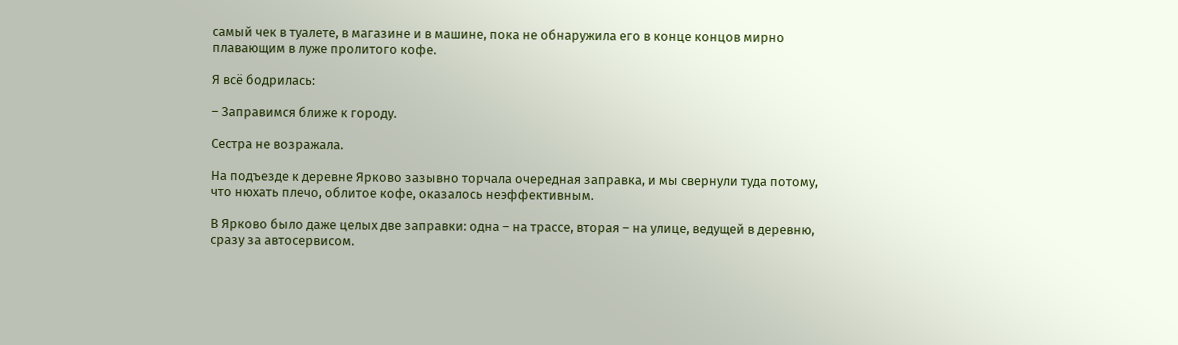самый чек в туалете, в магазине и в машине, пока не обнаружила его в конце концов мирно плавающим в луже пролитого кофе.

Я всё бодрилась:

– Заправимся ближе к городу.

Сестра не возражала.

На подъезде к деревне Ярково зазывно торчала очередная заправка, и мы свернули туда потому, что нюхать плечо, облитое кофе, оказалось неэффективным.

В Ярково было даже целых две заправки: одна – на трассе, вторая – на улице, ведущей в деревню, сразу за автосервисом.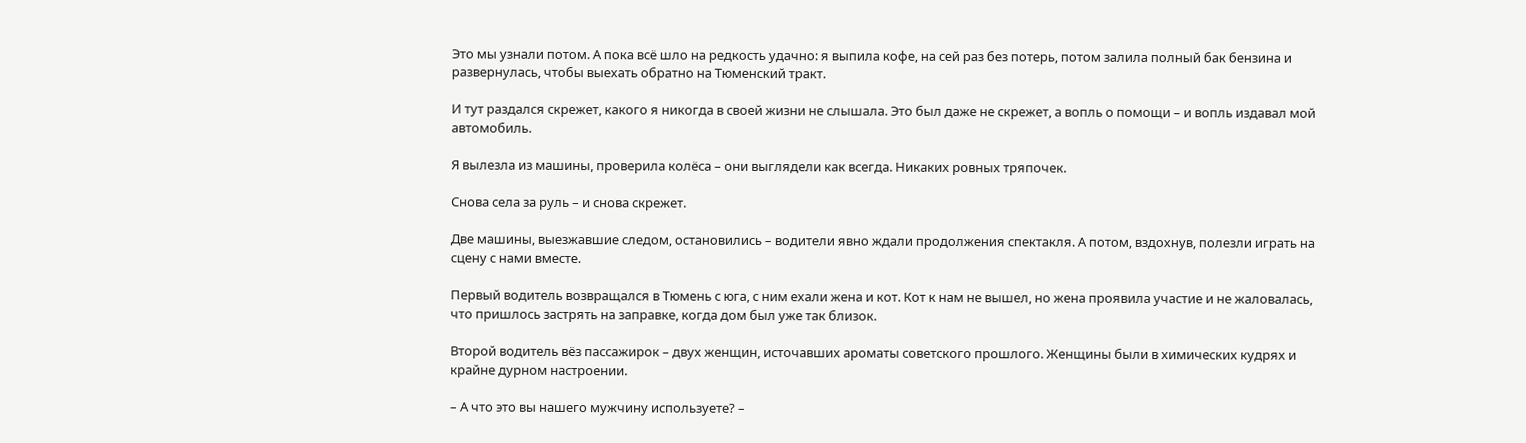Это мы узнали потом. А пока всё шло на редкость удачно: я выпила кофе, на сей раз без потерь, потом залила полный бак бензина и развернулась, чтобы выехать обратно на Тюменский тракт.

И тут раздался скрежет, какого я никогда в своей жизни не слышала. Это был даже не скрежет, а вопль о помощи – и вопль издавал мой автомобиль.

Я вылезла из машины, проверила колёса – они выглядели как всегда. Никаких ровных тряпочек.

Снова села за руль – и снова скрежет.

Две машины, выезжавшие следом, остановились – водители явно ждали продолжения спектакля. А потом, вздохнув, полезли играть на сцену с нами вместе.

Первый водитель возвращался в Тюмень с юга, с ним ехали жена и кот. Кот к нам не вышел, но жена проявила участие и не жаловалась, что пришлось застрять на заправке, когда дом был уже так близок.

Второй водитель вёз пассажирок – двух женщин, источавших ароматы советского прошлого. Женщины были в химических кудрях и крайне дурном настроении.

– А что это вы нашего мужчину используете? –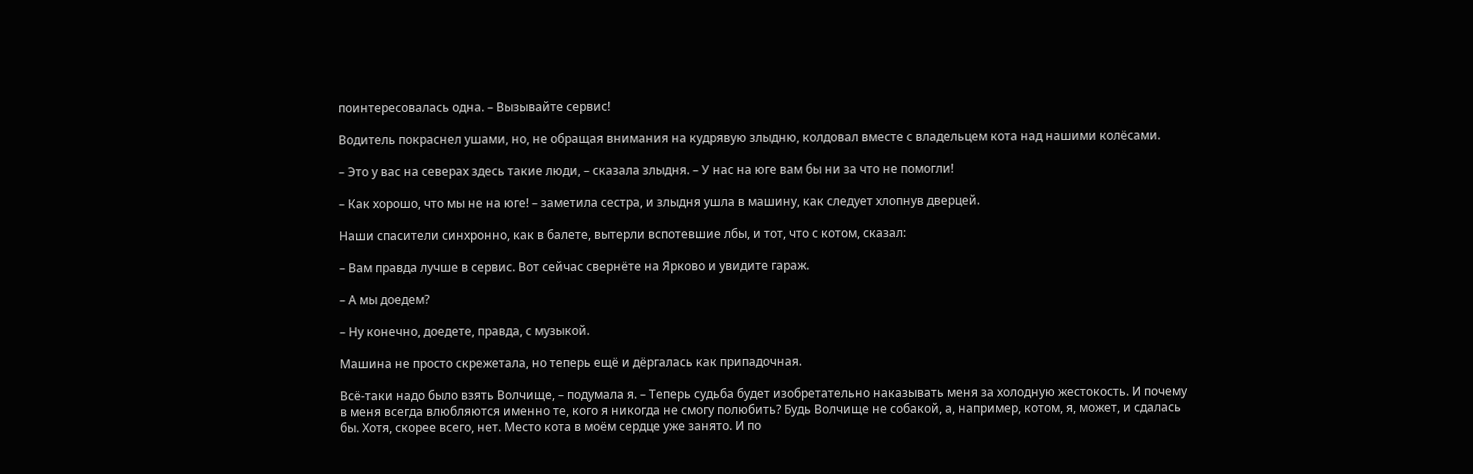поинтересовалась одна. – Вызывайте сервис!

Водитель покраснел ушами, но, не обращая внимания на кудрявую злыдню, колдовал вместе с владельцем кота над нашими колёсами.

– Это у вас на северах здесь такие люди, – сказала злыдня. – У нас на юге вам бы ни за что не помогли!

– Как хорошо, что мы не на юге! – заметила сестра, и злыдня ушла в машину, как следует хлопнув дверцей.

Наши спасители синхронно, как в балете, вытерли вспотевшие лбы, и тот, что с котом, сказал:

– Вам правда лучше в сервис. Вот сейчас свернёте на Ярково и увидите гараж.

– А мы доедем?

– Ну конечно, доедете, правда, с музыкой.

Машина не просто скрежетала, но теперь ещё и дёргалась как припадочная.

Всё-таки надо было взять Волчище, – подумала я. – Теперь судьба будет изобретательно наказывать меня за холодную жестокость. И почему в меня всегда влюбляются именно те, кого я никогда не смогу полюбить? Будь Волчище не собакой, а, например, котом, я, может, и сдалась бы. Хотя, скорее всего, нет. Место кота в моём сердце уже занято. И по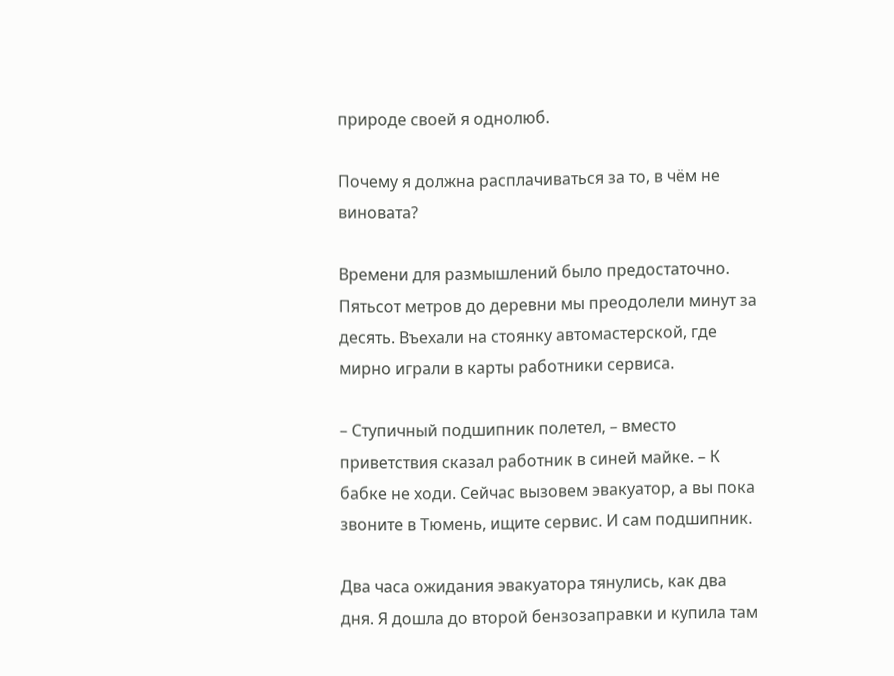природе своей я однолюб.

Почему я должна расплачиваться за то, в чём не виновата?

Времени для размышлений было предостаточно. Пятьсот метров до деревни мы преодолели минут за десять. Въехали на стоянку автомастерской, где мирно играли в карты работники сервиса.

– Ступичный подшипник полетел, – вместо приветствия сказал работник в синей майке. – К бабке не ходи. Сейчас вызовем эвакуатор, а вы пока звоните в Тюмень, ищите сервис. И сам подшипник.

Два часа ожидания эвакуатора тянулись, как два дня. Я дошла до второй бензозаправки и купила там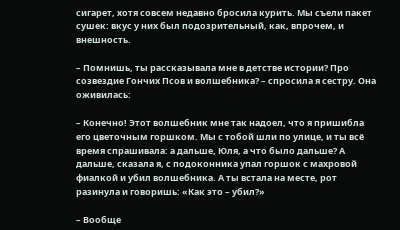сигарет, хотя совсем недавно бросила курить. Мы съели пакет сушек: вкус у них был подозрительный, как, впрочем, и внешность.

– Помнишь, ты рассказывала мне в детстве истории? Про созвездие Гончих Псов и волшебника? – спросила я сестру. Она оживилась:

– Конечно! Этот волшебник мне так надоел, что я пришибла его цветочным горшком. Мы с тобой шли по улице, и ты всё время спрашивала: а дальше, Юля, а что было дальше? А дальше, сказала я, с подоконника упал горшок с махровой фиалкой и убил волшебника. А ты встала на месте, рот разинула и говоришь: «Как это – убил?»

– Вообще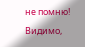не помню! Видимо,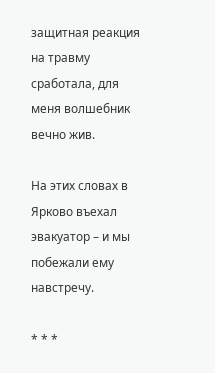защитная реакция на травму сработала, для меня волшебник вечно жив.

На этих словах в Ярково въехал эвакуатор – и мы побежали ему навстречу.

* * *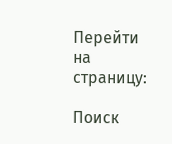Перейти на страницу:

Поиск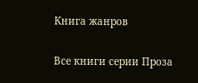Книга жанров

Все книги серии Проза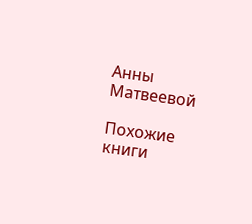Анны Матвеевой

Похожие книги